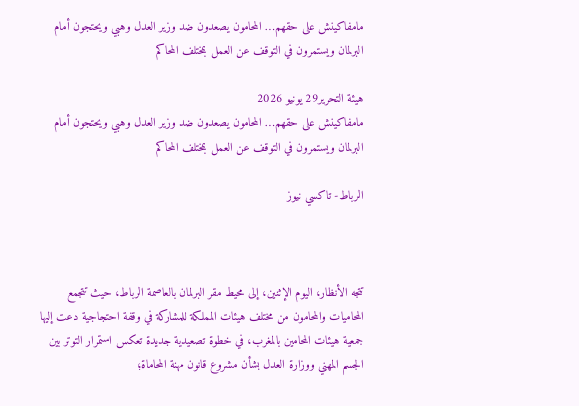مامفاكينش على حقهم… المحامون يصعدون ضد وزير العدل وهبي ويحتجون أمام البرلمان ويستمرون في التوقف عن العمل بمختلف المحاكم

هيئة التحرير29 يونيو 2026
مامفاكينش على حقهم… المحامون يصعدون ضد وزير العدل وهبي ويحتجون أمام البرلمان ويستمرون في التوقف عن العمل بمختلف المحاكم

الرباط- تاكسي نيوز



تتجه الأنظار، اليوم الإثنين، إلى محيط مقر البرلمان بالعاصمة الرباط، حيث تتجمع المحاميات والمحامون من مختلف هيئات المملكة للمشاركة في وقفة احتجاجية دعت إليها جمعية هيئات المحامين بالمغرب، في خطوة تصعيدية جديدة تعكس استمرار التوتر بين الجسم المهني ووزارة العدل بشأن مشروع قانون مهنة المحاماة؛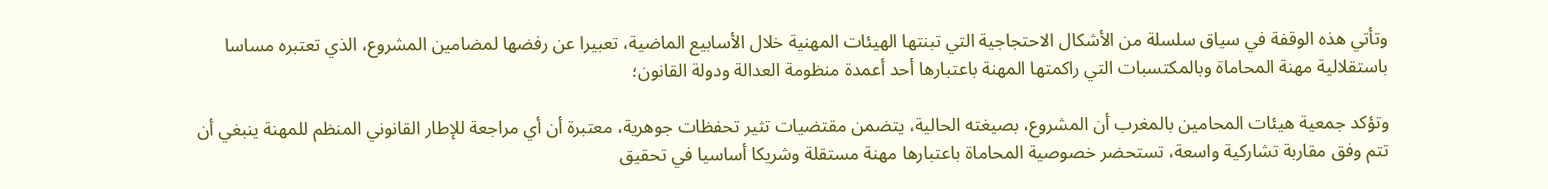وتأتي هذه الوقفة في سياق سلسلة من الأشكال الاحتجاجية التي تبنتها الهيئات المهنية خلال الأسابيع الماضية، تعبيرا عن رفضها لمضامين المشروع، الذي تعتبره مساسا باستقلالية مهنة المحاماة وبالمكتسبات التي راكمتها المهنة باعتبارها أحد أعمدة منظومة العدالة ودولة القانون؛

وتؤكد جمعية هيئات المحامين بالمغرب أن المشروع، بصيغته الحالية، يتضمن مقتضيات تثير تحفظات جوهرية، معتبرة أن أي مراجعة للإطار القانوني المنظم للمهنة ينبغي أن تتم وفق مقاربة تشاركية واسعة، تستحضر خصوصية المحاماة باعتبارها مهنة مستقلة وشريكا أساسيا في تحقيق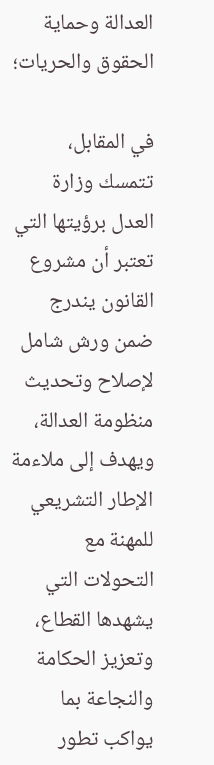العدالة وحماية الحقوق والحريات؛

في المقابل، تتمسك وزارة العدل برؤيتها التي تعتبر أن مشروع القانون يندرج ضمن ورش شامل لإصلاح وتحديث منظومة العدالة، ويهدف إلى ملاءمة الإطار التشريعي للمهنة مع التحولات التي يشهدها القطاع، وتعزيز الحكامة والنجاعة بما يواكب تطور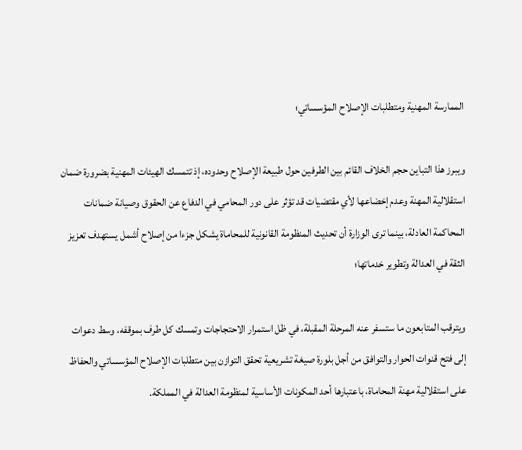الممارسة المهنية ومتطلبات الإصلاح المؤسساتي؛

ويبرز هذا التباين حجم الخلاف القائم بين الطرفين حول طبيعة الإصلاح وحدوده، إذ تتمسك الهيئات المهنية بضرورة ضمان استقلالية المهنة وعدم إخضاعها لأي مقتضيات قد تؤثر على دور المحامي في الدفاع عن الحقوق وصيانة ضمانات المحاكمة العادلة، بينما ترى الوزارة أن تحديث المنظومة القانونية للمحاماة يشكل جزءا من إصلاح أشمل يستهدف تعزيز الثقة في العدالة وتطوير خدماتها؛

ويترقب المتابعون ما ستسفر عنه المرحلة المقبلة، في ظل استمرار الاحتجاجات وتمسك كل طرف بموقفه، وسط دعوات إلى فتح قنوات الحوار والتوافق من أجل بلورة صيغة تشريعية تحقق التوازن بين متطلبات الإصلاح المؤسساتي والحفاظ على استقلالية مهنة المحاماة، باعتبارها أحد المكونات الأساسية لمنظومة العدالة في المملكة.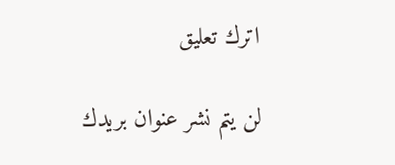اترك تعليق

لن يتم نشر عنوان بريدك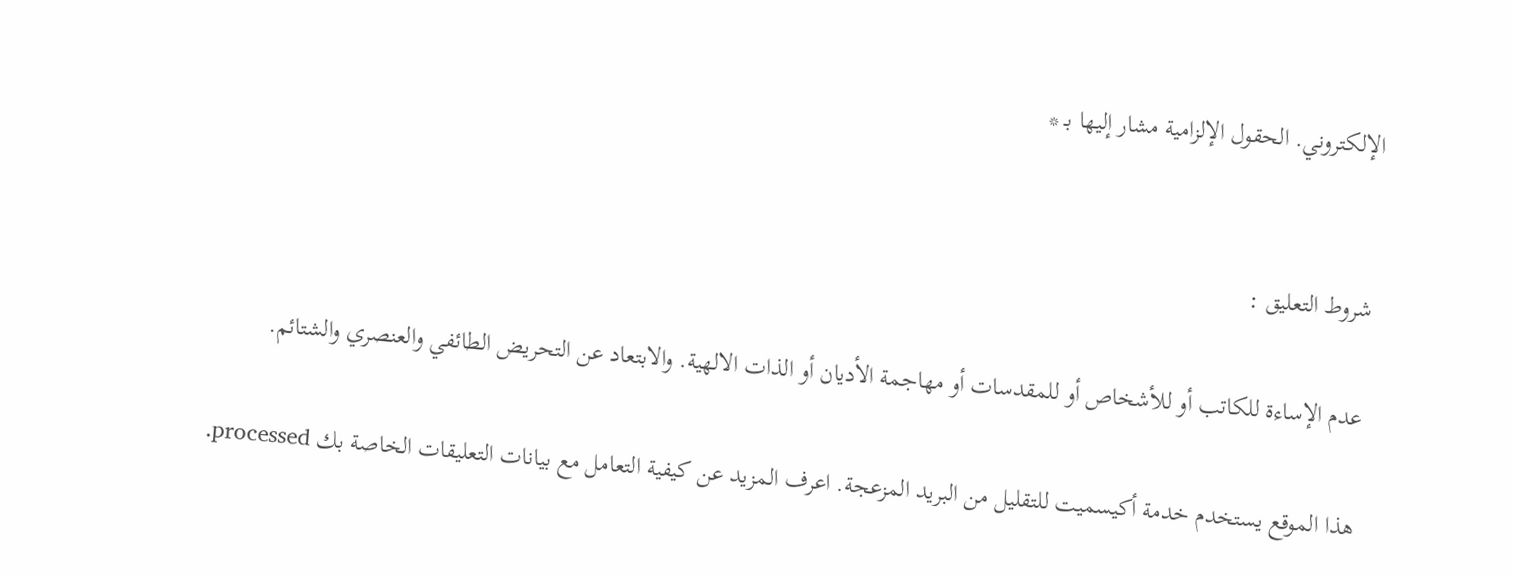الإلكتروني. الحقول الإلزامية مشار إليها بـ *


شروط التعليق :

عدم الإساءة للكاتب أو للأشخاص أو للمقدسات أو مهاجمة الأديان أو الذات الالهية. والابتعاد عن التحريض الطائفي والعنصري والشتائم.

هذا الموقع يستخدم خدمة أكيسميت للتقليل من البريد المزعجة. اعرف المزيد عن كيفية التعامل مع بيانات التعليقات الخاصة بك processed.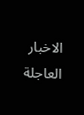الاخبار العاجلة